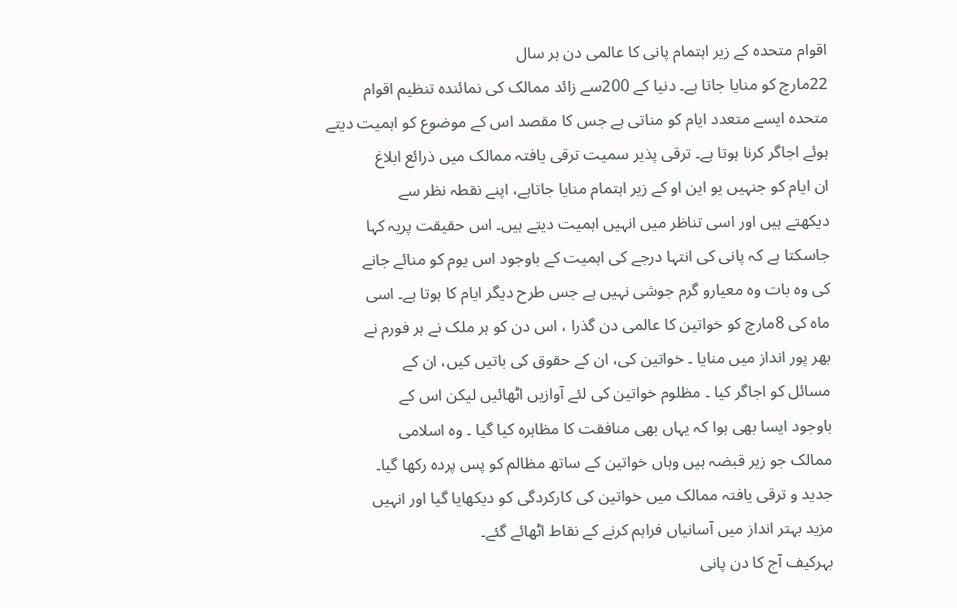اقوام متحدہ کے زیر اہتمام پانی کا عالمی دن ہر سال
22مارچ کو منایا جاتا ہے۔ دنیا کے 200سے زائد ممالک کی نمائندہ تنظیم اقوام
متحدہ ایسے متعدد ایام کو مناتی ہے جس کا مقصد اس کے موضوع کو اہمیت دیتے
ہوئے اجاگر کرنا ہوتا ہے۔ ترقی پذیر سمیت ترقی یافتہ ممالک میں ذرائع ابلاغ
ان ایام کو جنہیں یو این او کے زیر اہتمام منایا جاتاہے، اپنے نقطہ نظر سے
دیکھتے ہیں اور اسی تناظر میں انہیں اہمیت دیتے ہیں۔ اس حقیقت پریہ کہا
جاسکتا ہے کہ پانی کی انتہا درجے کی اہمیت کے باوجود اس یوم کو منائے جانے
کی وہ بات وہ معیارو گرم جوشی نہیں ہے جس طرح دیگر ایام کا ہوتا ہے۔ اسی
ماہ کی 8مارچ کو خواتین کا عالمی دن گذرا ، اس دن کو ہر ملک نے ہر فورم نے
بھر پور انداز میں منایا ۔ خواتین کی، ان کے حقوق کی باتیں کیں، ان کے
مسائل کو اجاگر کیا ۔ مظلوم خواتین کی لئے آوازیں اٹھائیں لیکن اس کے
باوجود ایسا بھی ہوا کہ یہاں بھی منافقت کا مظاہرہ کیا گیا ۔ وہ اسلامی
ممالک جو زیر قبضہ ہیں وہاں خواتین کے ساتھ مظالم کو پس پردہ رکھا گیا۔
جدید و ترقی یافتہ ممالک میں خواتین کی کارکردگی کو دیکھایا گیا اور انہیں
مزید بہتر انداز میں آسانیاں فراہم کرنے کے نقاط اٹھائے گئے۔
بہرکیف آج کا دن پانی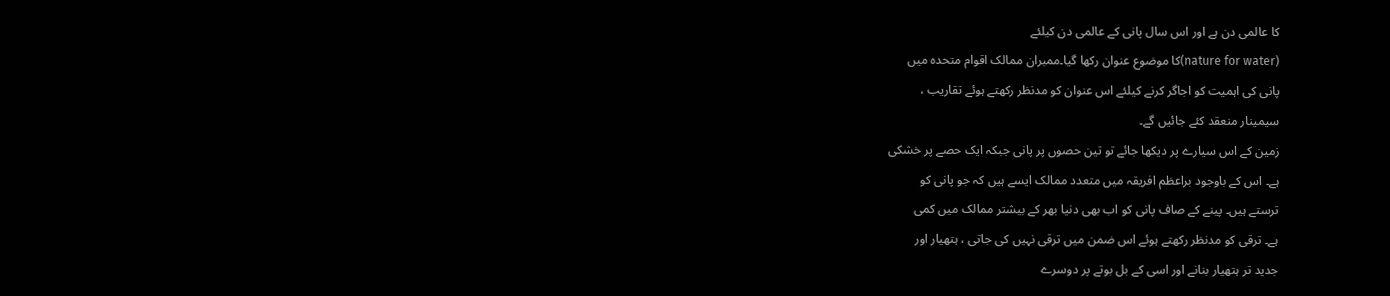کا عالمی دن ہے اور اس سال پانی کے عالمی دن کیلئے
(nature for water)کا موضوع عنوان رکھا گیا۔ممبران ممالک اقوام متحدہ میں
پانی کی اہمیت کو اجاگر کرنے کیلئے اس عنوان کو مدنظر رکھتے ہوئے تقاریب ،
سیمینار منعقد کئے جائیں گے۔
زمین کے اس سیارے پر دیکھا جائے تو تین حصوں پر پانی جبکہ ایک حصے پر خشکی
ہے۔ اس کے باوجود براعظم افریقہ میں متعدد ممالک ایسے ہیں کہ جو پانی کو
ترستے ہیں۔ پینے کے صاف پانی کو اب بھی دنیا بھر کے بیشتر ممالک میں کمی
ہے۔ ترقی کو مدنظر رکھتے ہوئے اس ضمن میں ترقی نہیں کی جاتی ، ہتھیار اور
جدید تر ہتھیار بنانے اور اسی کے بل بوتے پر دوسرے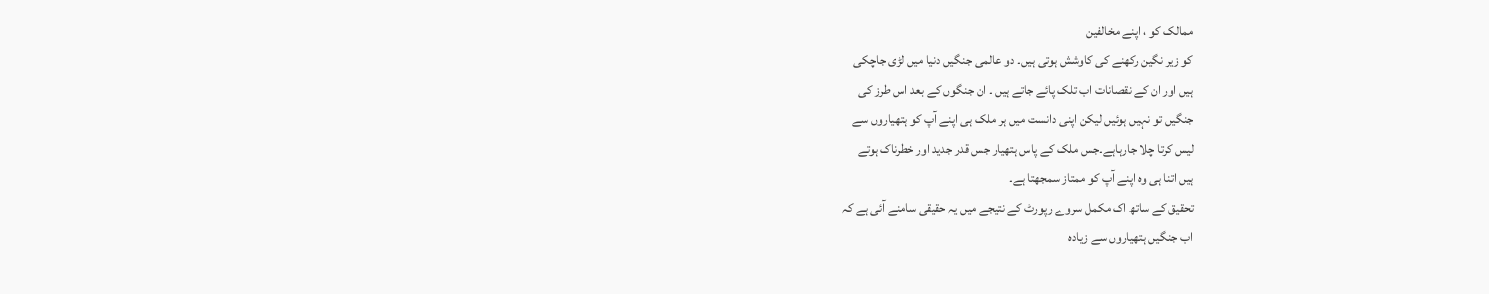ممالک کو ، اپنے مخالفین
کو زیر نگین رکھنے کی کاوشش ہوتی ہیں۔ دو عالمی جنگیں دنیا میں لڑی جاچکی
ہیں اور ان کے نقصانات اب تلک پائے جاتے ہیں ۔ ان جنگوں کے بعد اس طرز کی
جنگیں تو نہیں ہوئیں لیکن اپنی دانست میں ہر ملک ہی اپنے آپ کو ہتھیاروں سے
لیس کرتا چلا جارہاہے۔جس ملک کے پاس ہتھیار جس قدر جدید اور خطرناک ہوتے
ہیں اتنا ہی وہ اپنے آپ کو ممتاز سمجھتا ہے۔
تحقیق کے ساتھ اک مکمل سروے رپورٹ کے نتیجے میں یہ حقیقی سامنے آئی ہے کہ
اب جنگیں ہتھیاروں سے زیادہ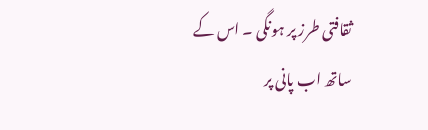ثقافتی طرز پر ہونگی ۔ اس کے ساتھ اب پانی پر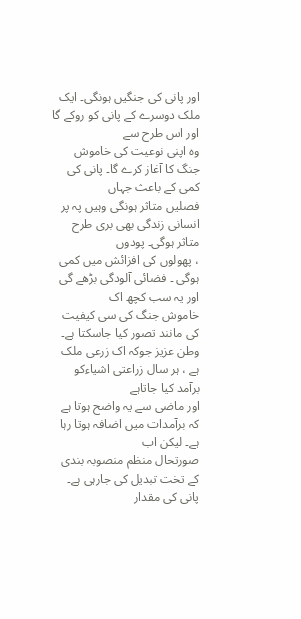اور پانی کی جنگیں ہونگی۔ ایک ملک دوسرے کے پانی کو روکے گا اور اس طرح سے
وہ اپنی نوعیت کی خاموش جنگ کا آغاز کرے گا۔ پانی کی کمی کے باعث جہاں
فصلیں متاثر ہونگی وہیں پہ پر انسانی زندگی بھی بری طرح متاثر ہوگی۔ پودوں
، پھولوں کی افزائش میں کمی ہوگی ۔ فضائی آلودگی بڑھے گی اور یہ سب کچھ اک
خاموش جنگ کی سی کیفیت کی مانند تصور کیا جاسکتا ہے۔
وطن عزیز جوکہ اک زرعی ملک ہے ، ہر سال زراعتی اشیاءکو برآمد کیا جاتاہے
اور ماضی سے یہ واضح ہوتا ہے کہ برآمدات میں اضافہ ہوتا رہا ہے۔ لیکن اب
صورتحال منظم منصوبہ بندی کے تخت تبدیل کی جارہی ہے۔ پانی کی مقدار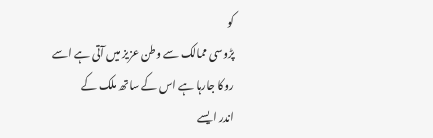کو
پڑوسی ممالک سے وطن عزیز میں آتی ہے اسے روکا جارہا ہے اس کے ساتھ ملک کے
اندر ایسے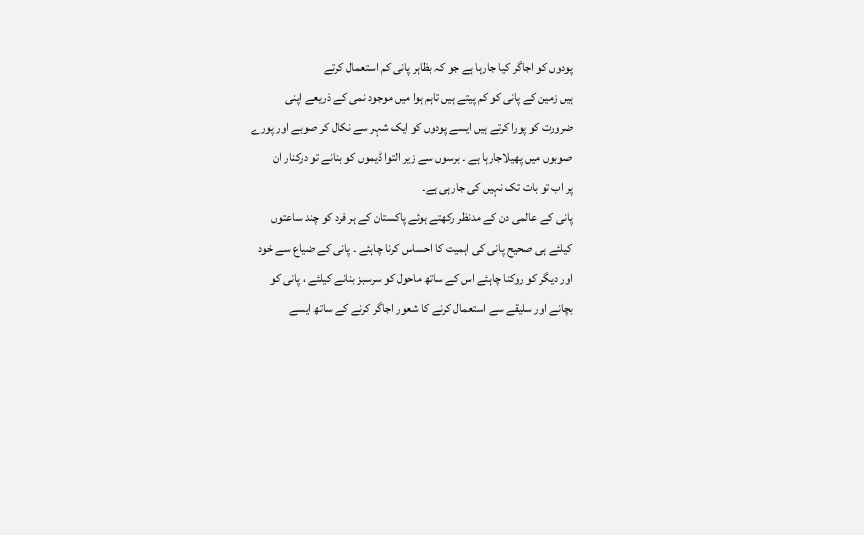پودوں کو اجاگر کیا جارہا ہے جو کہ بظاہر پانی کم استعمال کرتے
ہیں زمین کے پانی کو کم پیتے ہیں تاہم ہوا میں موجود نمی کے ذریعے اپنی
ضرورت کو پورا کرتے ہیں ایسے پودوں کو ایک شہر سے نکال کر صوبے اور پورے
صوبوں میں پھیلاجارہا ہے ۔ برسوں سے زیر التوا ڈیموں کو بنانے تو درکنار ان
پر اب تو بات تک نہیں کی جارہی ہے۔
پانی کے عالمی دن کے مدنظر رکھتے ہوئے پاکستان کے ہر فرد کو چند ساعتوں
کیلئے ہی صحیح پانی کی اہمیت کا احساس کرنا چاہئے ۔ پانی کے ضیاع سے خود
اور دیگر کو روکنا چاہئے اس کے ساتھ ماحول کو سرسبز بنانے کیلئے ، پانی کو
بچانے اور سلیقے سے استعمال کرنے کا شعور اجاگر کرنے کے ساتھ ایسے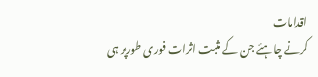اقدامات
کرنے چاہئے جن کے مثبت اثرات فوری طورپر ہی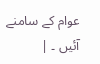عوام کے سامنے آئیں ۔ |